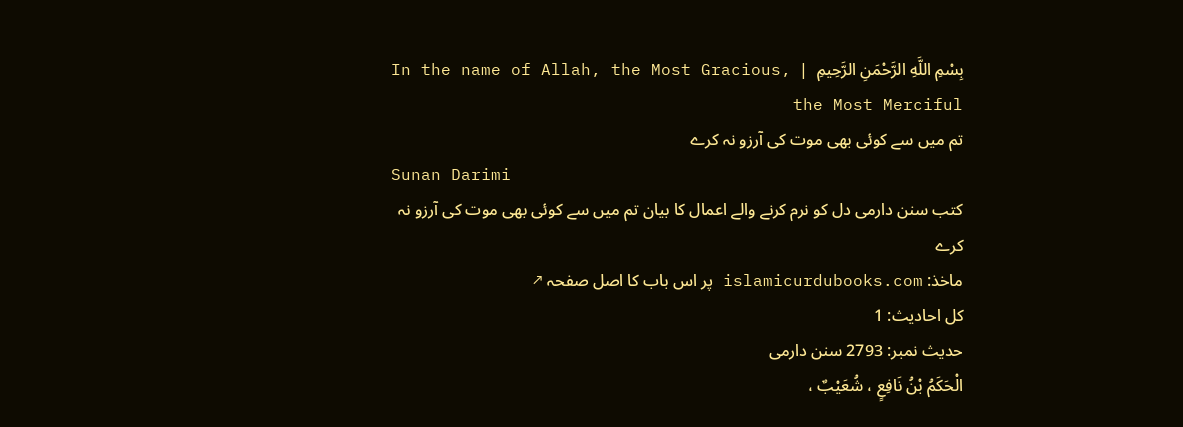بِسْمِ اللَّهِ الرَّحْمَنِ الرَّحِيمِ  |  In the name of Allah, the Most Gracious, the Most Merciful
تم میں سے کوئی بھی موت کی آرزو نہ کرے
Sunan Darimi
کتب سنن دارمی دل کو نرم کرنے والے اعمال کا بیان تم میں سے کوئی بھی موت کی آرزو نہ کرے
ماخذ: islamicurdubooks.com پر اس باب کا اصل صفحہ ↗
کل احادیث: 1
حدیث نمبر: 2793 سنن دارمی
الْحَكَمُ بْنُ نَافِعٍ ، شُعَيْبٌ ،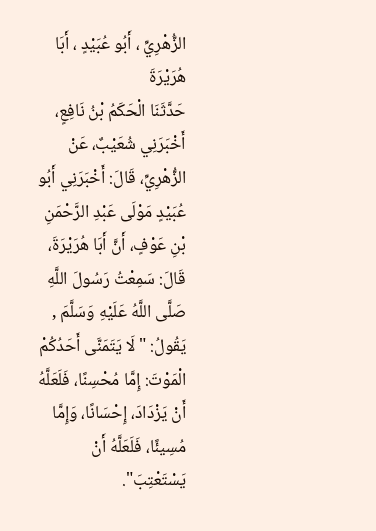الزُّهْرِيِّ ، أَبُو عُبَيْدٍ ، أَبَا هُرَيْرَةَ
حَدَّثَنَا الْحَكَمُ بْنُ نَافِعٍ، أَخْبَرَنِي شُعَيْبٌ، عَنْ الزُّهْرِيِّ، قَالَ: أَخْبَرَنِي أَبُو عُبَيْدٍ مَوْلَى عَبْدِ الرَّحْمَنِ بْنِ عَوْفٍ، أَنَّ أَبَا هُرَيْرَةَ، قَالَ: سَمِعْتُ رَسُولَ اللَّهِ صَلَّى اللَّهُ عَلَيْهِ وَسَلَّمَ , يَقُولُ: "لَا يَتَمَنَّى أَحَدُكُمْ الْمَوْتَ: إِمَّا مُحْسِنًا، فَلَعَلَّهُ أَنْ يَزْدَادَ، إِحْسَانًا، وَإِمَّا مُسِيئًا، فَلَعَلَّهُ أَنْ يَسْتَعْتِبَ".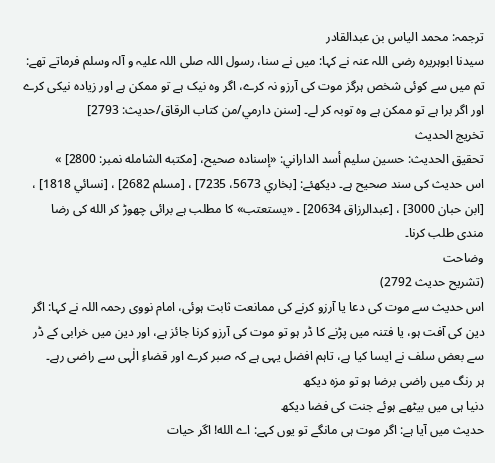ترجمہ: محمد الیاس بن عبدالقادر
سیدنا ابوہریرہ رضی اللہ عنہ نے کہا: میں نے سنا، رسول اللہ صلی اللہ علیہ و آلہ وسلم فرماتے تھے: تم میں سے کوئی شخص ہرگز موت کی آرزو نہ کرے، اگر وہ نیک ہے تو ممکن ہے اور زیادہ نیکی کرے اور اگر برا ہے تو ممکن ہے وہ توبہ کر لے۔ [سنن دارمي/من كتاب الرقاق/حدیث: 2793]
تخریج الحدیث
تحقيق الحديث: حسين سليم أسد الداراني: «إسناده صحيح، [مكتبه الشامله نمبر: 2800] »
اس حدیث کی سند صحیح ہے۔ دیکھئے: [بخاري 5673، 7235] ، [مسلم 2682] ، [نسائي 1818] ، [ابن حبان 3000] ، [عبدالرزاق 20634] ۔ «يستعتب» کا مطلب ہے برائی چھوڑ کر الله کی رضا مندی طلب کرنا۔
وضاحت
(تشریح حدیث 2792)
اس حدیث سے موت کی دعا یا آرزو کرنے کی ممانعت ثابت ہوئی، امام نووی رحمہ اللہ نے کہا: اگر دین کی آفت ہو، یا فتنہ میں پڑنے کا ڈر ہو تو موت کی آرزو کرنا جائز ہے، اور دین میں خرابی کے ڈر سے بعض سلف نے ایسا کیا ہے، تاہم افضل یہی ہے کہ صبر کرے اور قضاءِ الٰہی سے راضی رہے۔
ہر رنگ میں راضی برضا ہو تو مزہ دیکھ
دنیا ہی میں بیٹھے ہوئے جنت کی فضا دیکھ
حدیث میں آیا ہے: اگر موت ہی مانگے تو یوں کہے: اے الله! اگر حیات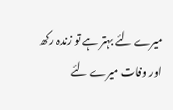میرے لئے بہتر ہے تو زندہ رکھ اور وفات میرے لئے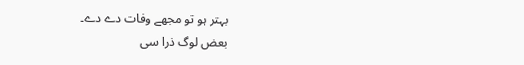بہتر ہو تو مجھے وفات دے دے۔
بعض لوگ ذرا سی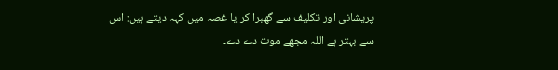پریشانی اور تکلیف سے گھبرا کر یا غصہ میں کہہ دیتے ہیں: اس سے بہتر ہے اللہ مجھے موت دے دے۔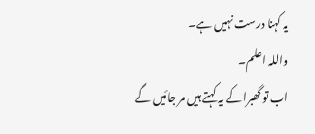یہ کہنا درست نہیں ہے۔
واللہ اعلم۔
اب تو گھبرا کے یہ کہتے ہیں مر جائیں گے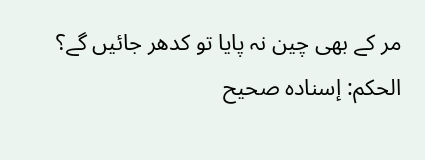مر کے بھی چین نہ پایا تو کدھر جائیں گے؟
الحكم: إسناده صحيح